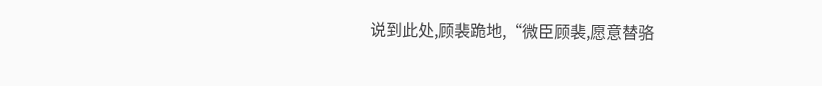说到此处,顾裴跪地,“微臣顾裴,愿意替骆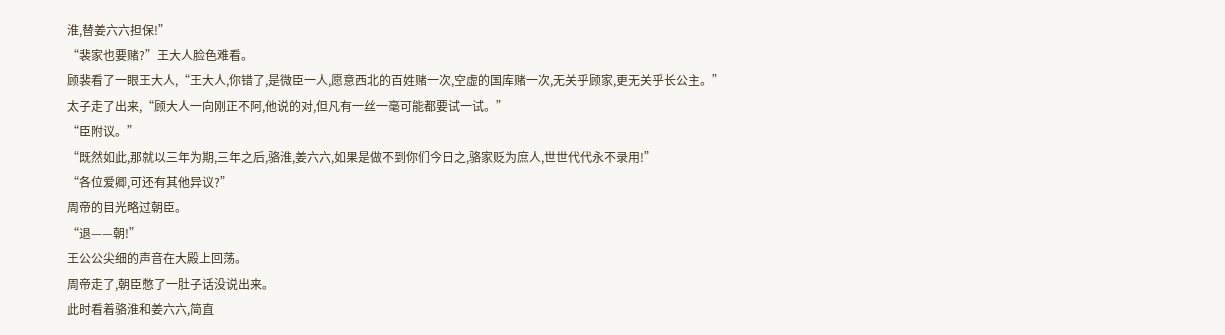淮,替姜六六担保!”
“裴家也要赌?”王大人脸色难看。
顾裴看了一眼王大人,“王大人,你错了,是微臣一人,愿意西北的百姓赌一次,空虚的国库赌一次,无关乎顾家,更无关乎长公主。”
太子走了出来,“顾大人一向刚正不阿,他说的对,但凡有一丝一毫可能都要试一试。”
“臣附议。”
“既然如此,那就以三年为期,三年之后,骆淮,姜六六,如果是做不到你们今日之,骆家贬为庶人,世世代代永不录用!”
“各位爱卿,可还有其他异议?”
周帝的目光略过朝臣。
“退——朝!”
王公公尖细的声音在大殿上回荡。
周帝走了,朝臣憋了一肚子话没说出来。
此时看着骆淮和姜六六,简直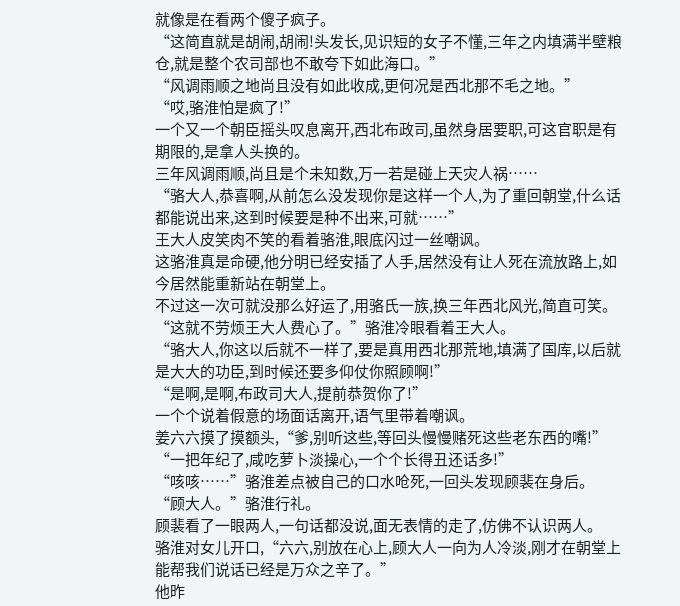就像是在看两个傻子疯子。
“这简直就是胡闹,胡闹!头发长,见识短的女子不懂,三年之内填满半壁粮仓,就是整个农司部也不敢夸下如此海口。”
“风调雨顺之地尚且没有如此收成,更何况是西北那不毛之地。”
“哎,骆淮怕是疯了!”
一个又一个朝臣摇头叹息离开,西北布政司,虽然身居要职,可这官职是有期限的,是拿人头换的。
三年风调雨顺,尚且是个未知数,万一若是碰上天灾人祸……
“骆大人,恭喜啊,从前怎么没发现你是这样一个人,为了重回朝堂,什么话都能说出来,这到时候要是种不出来,可就……”
王大人皮笑肉不笑的看着骆淮,眼底闪过一丝嘲讽。
这骆淮真是命硬,他分明已经安插了人手,居然没有让人死在流放路上,如今居然能重新站在朝堂上。
不过这一次可就没那么好运了,用骆氏一族,换三年西北风光,简直可笑。
“这就不劳烦王大人费心了。”骆淮冷眼看着王大人。
“骆大人,你这以后就不一样了,要是真用西北那荒地,填满了国库,以后就是大大的功臣,到时候还要多仰仗你照顾啊!”
“是啊,是啊,布政司大人,提前恭贺你了!”
一个个说着假意的场面话离开,语气里带着嘲讽。
姜六六摸了摸额头,“爹,别听这些,等回头慢慢赌死这些老东西的嘴!”
“一把年纪了,咸吃萝卜淡操心,一个个长得丑还话多!”
“咳咳……”骆淮差点被自己的口水呛死,一回头发现顾裴在身后。
“顾大人。”骆淮行礼。
顾裴看了一眼两人,一句话都没说,面无表情的走了,仿佛不认识两人。
骆淮对女儿开口,“六六,别放在心上,顾大人一向为人冷淡,刚才在朝堂上能帮我们说话已经是万众之辛了。”
他昨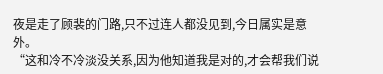夜是走了顾裴的门路,只不过连人都没见到,今日属实是意外。
“这和冷不冷淡没关系,因为他知道我是对的,才会帮我们说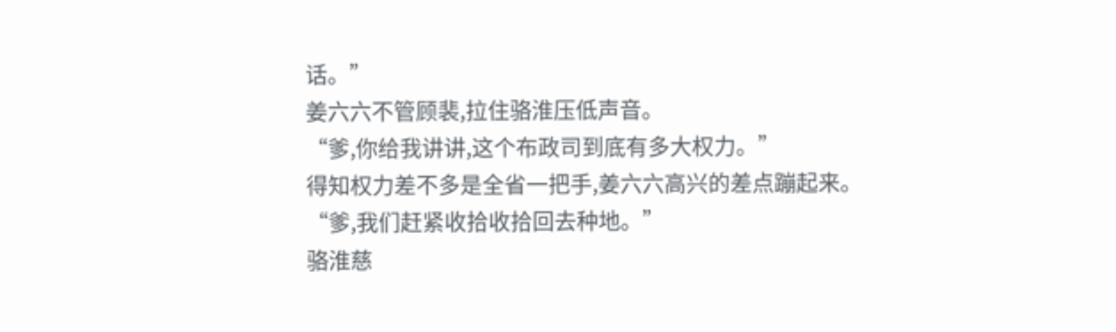话。”
姜六六不管顾裴,拉住骆淮压低声音。
“爹,你给我讲讲,这个布政司到底有多大权力。”
得知权力差不多是全省一把手,姜六六高兴的差点蹦起来。
“爹,我们赶紧收拾收拾回去种地。”
骆淮慈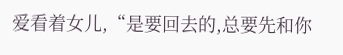爱看着女儿,“是要回去的,总要先和你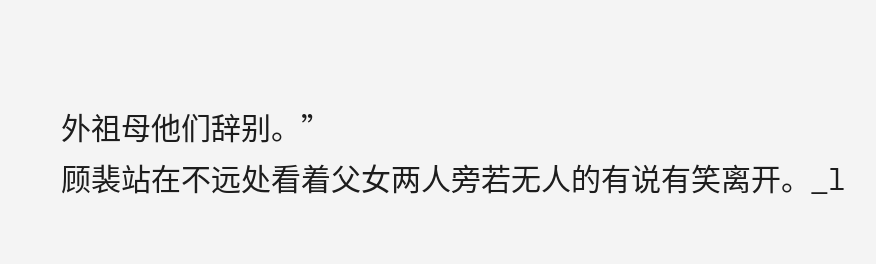外祖母他们辞别。”
顾裴站在不远处看着父女两人旁若无人的有说有笑离开。_l